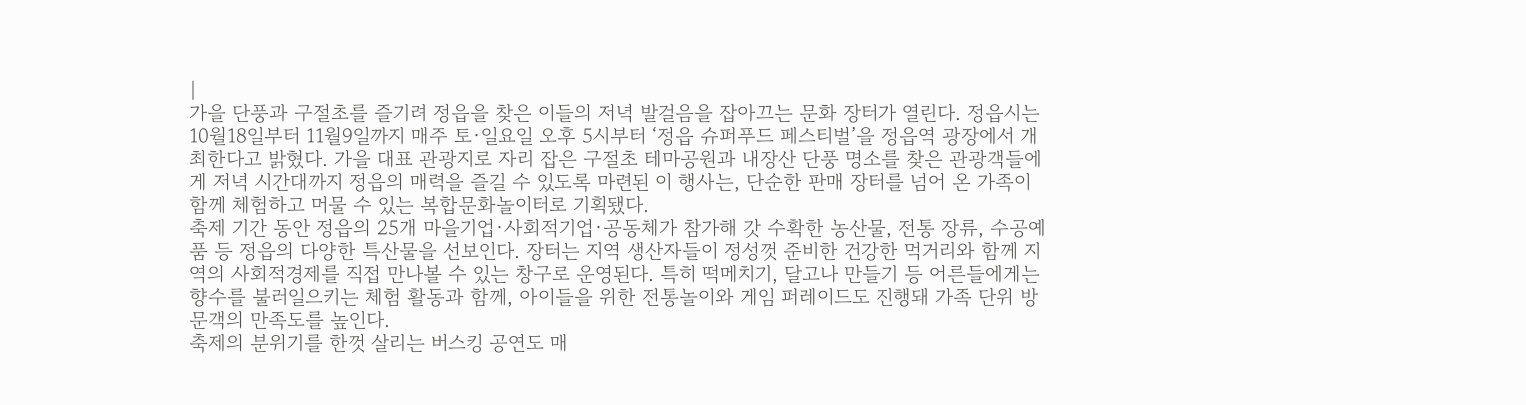|
가을 단풍과 구절초를 즐기려 정읍을 찾은 이들의 저녁 발걸음을 잡아끄는 문화 장터가 열린다. 정읍시는 10월18일부터 11월9일까지 매주 토·일요일 오후 5시부터 ‘정읍 슈퍼푸드 페스티벌’을 정읍역 광장에서 개최한다고 밝혔다. 가을 대표 관광지로 자리 잡은 구절초 테마공원과 내장산 단풍 명소를 찾은 관광객들에게 저녁 시간대까지 정읍의 매력을 즐길 수 있도록 마련된 이 행사는, 단순한 판매 장터를 넘어 온 가족이 함께 체험하고 머물 수 있는 복합문화놀이터로 기획됐다.
축제 기간 동안 정읍의 25개 마을기업·사회적기업·공동체가 참가해 갓 수확한 농산물, 전통 장류, 수공예품 등 정읍의 다양한 특산물을 선보인다. 장터는 지역 생산자들이 정성껏 준비한 건강한 먹거리와 함께 지역의 사회적경제를 직접 만나볼 수 있는 창구로 운영된다. 특히 떡메치기, 달고나 만들기 등 어른들에게는 향수를 불러일으키는 체험 활동과 함께, 아이들을 위한 전통놀이와 게임 퍼레이드도 진행돼 가족 단위 방문객의 만족도를 높인다.
축제의 분위기를 한껏 살리는 버스킹 공연도 매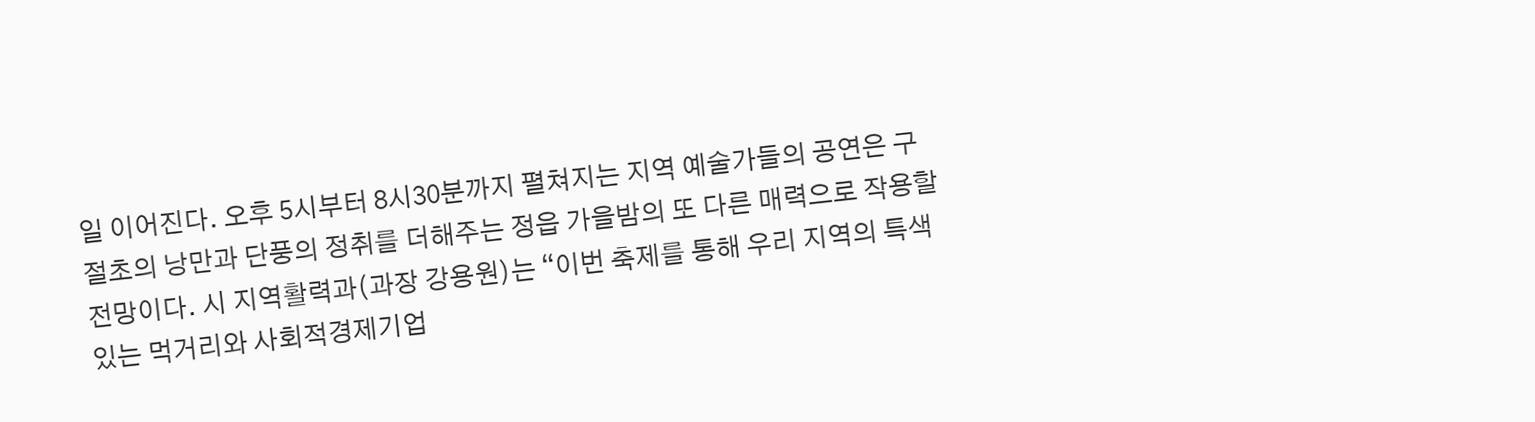일 이어진다. 오후 5시부터 8시30분까지 펼쳐지는 지역 예술가들의 공연은 구절초의 낭만과 단풍의 정취를 더해주는 정읍 가을밤의 또 다른 매력으로 작용할 전망이다. 시 지역활력과(과장 강용원)는 “이번 축제를 통해 우리 지역의 특색 있는 먹거리와 사회적경제기업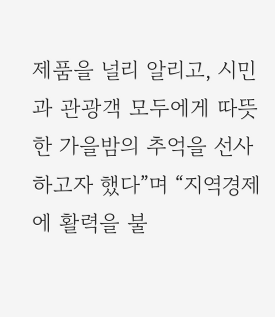제품을 널리 알리고, 시민과 관광객 모두에게 따뜻한 가을밤의 추억을 선사하고자 했다”며 “지역경제에 활력을 불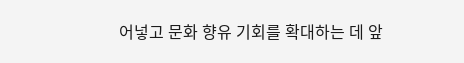어넣고 문화 향유 기회를 확대하는 데 앞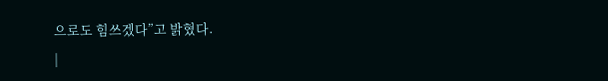으로도 힘쓰겠다”고 밝혔다.
|